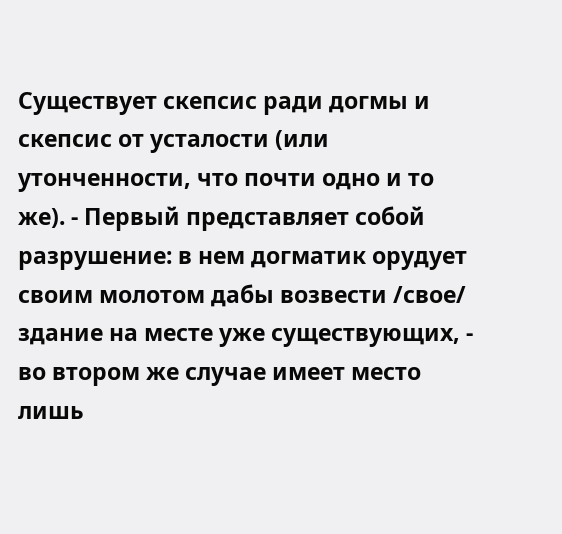Существует скепсис ради догмы и скепсис от усталости (или утонченности, что почти одно и то же). - Первый представляет собой разрушение: в нем догматик орудует своим молотом дабы возвести /свое/ здание на месте уже существующих, - во втором же случае имеет место лишь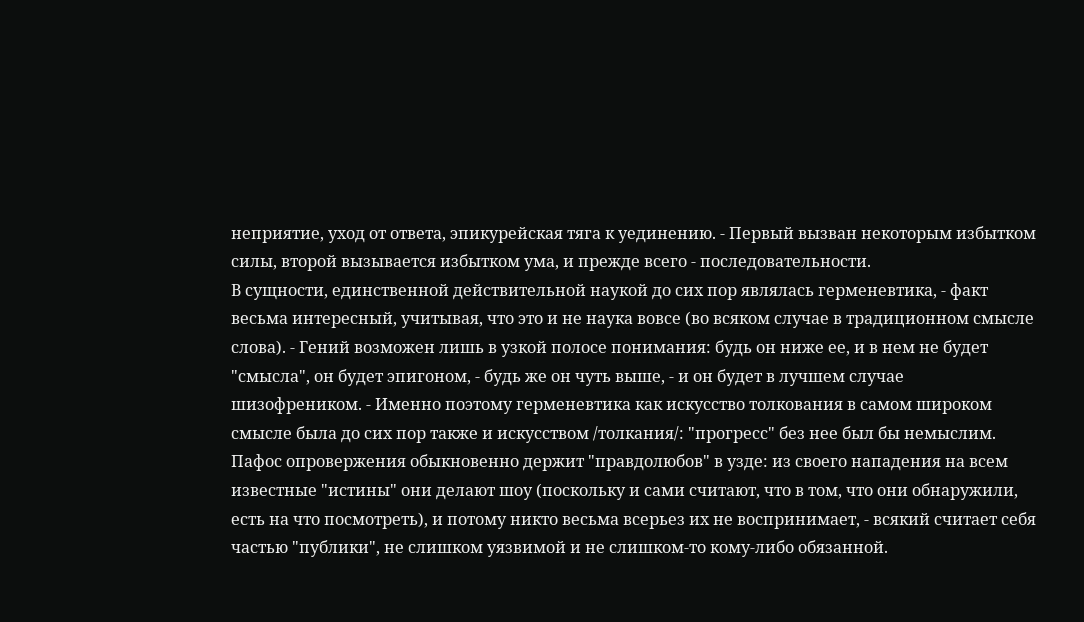неприятие, уход от ответа, эпикурейская тяга к уединению. - Первый вызван некоторым избытком силы, второй вызывается избытком ума, и прежде всего - последовательности.
В сущности, единственной действительной наукой до сих пор являлась герменевтика, - факт весьма интересный, учитывая, что это и не наука вовсе (во всяком случае в традиционном смысле слова). - Гений возможен лишь в узкой полосе понимания: будь он ниже ее, и в нем не будет "смысла", он будет эпигоном, - будь же он чуть выше, - и он будет в лучшем случае шизофреником. - Именно поэтому герменевтика как искусство толкования в самом широком смысле была до сих пор также и искусством /толкания/: "прогресс" без нее был бы немыслим.
Пафос опровержения обыкновенно держит "правдолюбов" в узде: из своего нападения на всем известные "истины" они делают шоу (поскольку и сами считают, что в том, что они обнаружили, есть на что посмотреть), и потому никто весьма всерьез их не воспринимает, - всякий считает себя частью "публики", не слишком уязвимой и не слишком-то кому-либо обязанной.